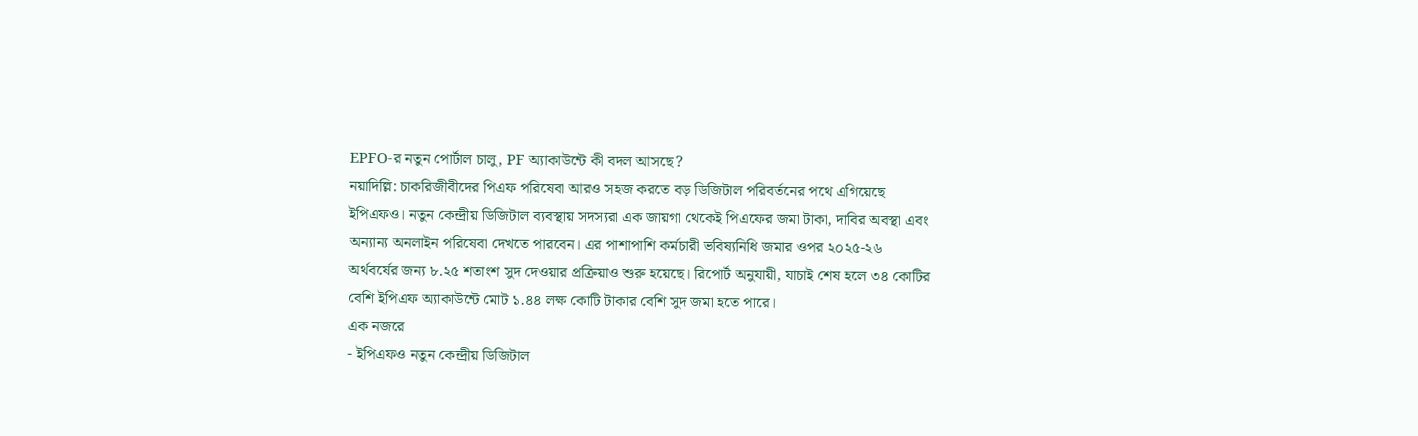EPFO-র নতুন পোর্টাল চালু, PF অ্যাকাউন্টে কী বদল আসছে?
নয়াদিল্লি: চাকরিজীবীদের পিএফ পরিষেবা আরও সহজ করতে বড় ডিজিটাল পরিবর্তনের পথে এগিয়েছে ইপিএফও। নতুন কেন্দ্রীয় ডিজিটাল ব্যবস্থায় সদস্যরা এক জায়গা থেকেই পিএফের জমা টাকা, দাবির অবস্থা এবং অন্যান্য অনলাইন পরিষেবা দেখতে পারবেন। এর পাশাপাশি কর্মচারী ভবিষ্যনিধি জমার ওপর ২০২৫-২৬ অর্থবর্ষের জন্য ৮.২৫ শতাংশ সুদ দেওয়ার প্রক্রিয়াও শুরু হয়েছে। রিপোর্ট অনুযায়ী, যাচাই শেষ হলে ৩৪ কোটির বেশি ইপিএফ অ্যাকাউন্টে মোট ১.৪৪ লক্ষ কোটি টাকার বেশি সুদ জমা হতে পারে।
এক নজরে
- ইপিএফও নতুন কেন্দ্রীয় ডিজিটাল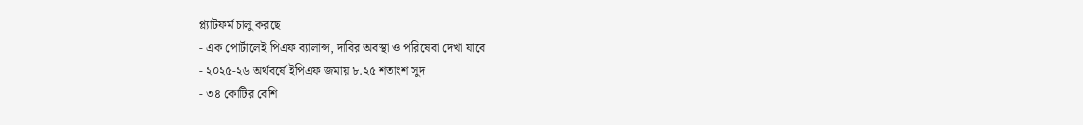প্ল্যাটফর্ম চালু করছে
- এক পোর্টালেই পিএফ ব্যালান্স, দাবির অবস্থা ও পরিষেবা দেখা যাবে
- ২০২৫-২৬ অর্থবর্ষে ইপিএফ জমায় ৮.২৫ শতাংশ সুদ
- ৩৪ কোটির বেশি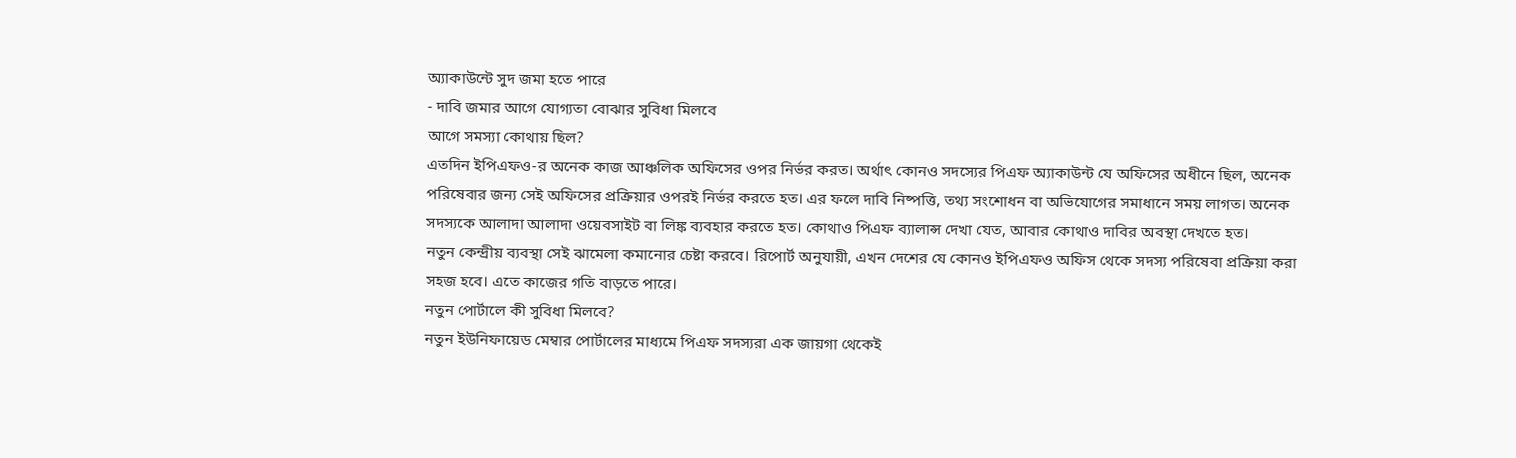অ্যাকাউন্টে সুদ জমা হতে পারে
- দাবি জমার আগে যোগ্যতা বোঝার সুবিধা মিলবে
আগে সমস্যা কোথায় ছিল?
এতদিন ইপিএফও-র অনেক কাজ আঞ্চলিক অফিসের ওপর নির্ভর করত। অর্থাৎ কোনও সদস্যের পিএফ অ্যাকাউন্ট যে অফিসের অধীনে ছিল, অনেক পরিষেবার জন্য সেই অফিসের প্রক্রিয়ার ওপরই নির্ভর করতে হত। এর ফলে দাবি নিষ্পত্তি, তথ্য সংশোধন বা অভিযোগের সমাধানে সময় লাগত। অনেক সদস্যকে আলাদা আলাদা ওয়েবসাইট বা লিঙ্ক ব্যবহার করতে হত। কোথাও পিএফ ব্যালান্স দেখা যেত, আবার কোথাও দাবির অবস্থা দেখতে হত।
নতুন কেন্দ্রীয় ব্যবস্থা সেই ঝামেলা কমানোর চেষ্টা করবে। রিপোর্ট অনুযায়ী, এখন দেশের যে কোনও ইপিএফও অফিস থেকে সদস্য পরিষেবা প্রক্রিয়া করা সহজ হবে। এতে কাজের গতি বাড়তে পারে।
নতুন পোর্টালে কী সুবিধা মিলবে?
নতুন ইউনিফায়েড মেম্বার পোর্টালের মাধ্যমে পিএফ সদস্যরা এক জায়গা থেকেই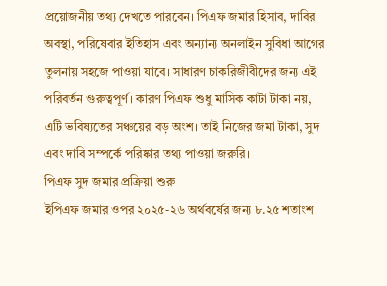প্রয়োজনীয় তথ্য দেখতে পারবেন। পিএফ জমার হিসাব, দাবির অবস্থা, পরিষেবার ইতিহাস এবং অন্যান্য অনলাইন সুবিধা আগের তুলনায় সহজে পাওয়া যাবে। সাধারণ চাকরিজীবীদের জন্য এই পরিবর্তন গুরুত্বপূর্ণ। কারণ পিএফ শুধু মাসিক কাটা টাকা নয়, এটি ভবিষ্যতের সঞ্চয়ের বড় অংশ। তাই নিজের জমা টাকা, সুদ এবং দাবি সম্পর্কে পরিষ্কার তথ্য পাওয়া জরুরি।
পিএফ সুদ জমার প্রক্রিয়া শুরু
ইপিএফ জমার ওপর ২০২৫-২৬ অর্থবর্ষের জন্য ৮.২৫ শতাংশ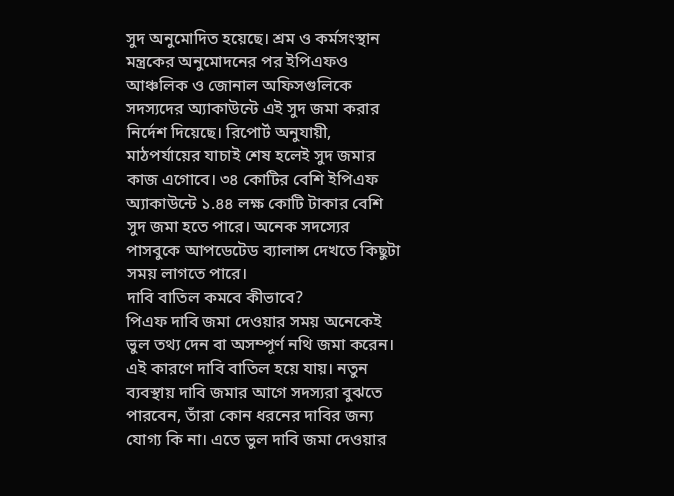সুদ অনুমোদিত হয়েছে। শ্রম ও কর্মসংস্থান মন্ত্রকের অনুমোদনের পর ইপিএফও আঞ্চলিক ও জোনাল অফিসগুলিকে সদস্যদের অ্যাকাউন্টে এই সুদ জমা করার নির্দেশ দিয়েছে। রিপোর্ট অনুযায়ী, মাঠপর্যায়ের যাচাই শেষ হলেই সুদ জমার কাজ এগোবে। ৩৪ কোটির বেশি ইপিএফ অ্যাকাউন্টে ১.৪৪ লক্ষ কোটি টাকার বেশি সুদ জমা হতে পারে। অনেক সদস্যের পাসবুকে আপডেটেড ব্যালান্স দেখতে কিছুটা সময় লাগতে পারে।
দাবি বাতিল কমবে কীভাবে?
পিএফ দাবি জমা দেওয়ার সময় অনেকেই ভুল তথ্য দেন বা অসম্পূর্ণ নথি জমা করেন। এই কারণে দাবি বাতিল হয়ে যায়। নতুন ব্যবস্থায় দাবি জমার আগে সদস্যরা বুঝতে পারবেন, তাঁরা কোন ধরনের দাবির জন্য যোগ্য কি না। এতে ভুল দাবি জমা দেওয়ার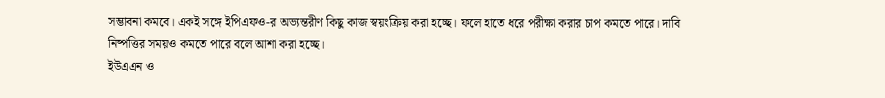সম্ভাবনা কমবে। একই সঙ্গে ইপিএফও-র অভ্যন্তরীণ কিছু কাজ স্বয়ংক্রিয় করা হচ্ছে। ফলে হাতে ধরে পরীক্ষা করার চাপ কমতে পারে। দাবি নিষ্পত্তির সময়ও কমতে পারে বলে আশা করা হচ্ছে।
ইউএএন ও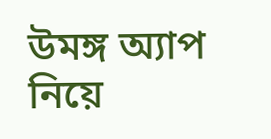উমঙ্গ অ্যাপ নিয়ে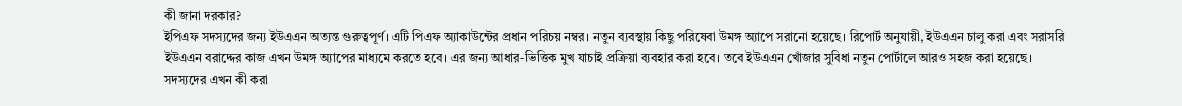কী জানা দরকার?
ইপিএফ সদস্যদের জন্য ইউএএন অত্যন্ত গুরুত্বপূর্ণ। এটি পিএফ অ্যাকাউন্টের প্রধান পরিচয় নম্বর। নতুন ব্যবস্থায় কিছু পরিষেবা উমঙ্গ অ্যাপে সরানো হয়েছে। রিপোর্ট অনুযায়ী, ইউএএন চালু করা এবং সরাসরি ইউএএন বরাদ্দের কাজ এখন উমঙ্গ অ্যাপের মাধ্যমে করতে হবে। এর জন্য আধার-ভিত্তিক মুখ যাচাই প্রক্রিয়া ব্যবহার করা হবে। তবে ইউএএন খোঁজার সুবিধা নতুন পোর্টালে আরও সহজ করা হয়েছে।
সদস্যদের এখন কী করা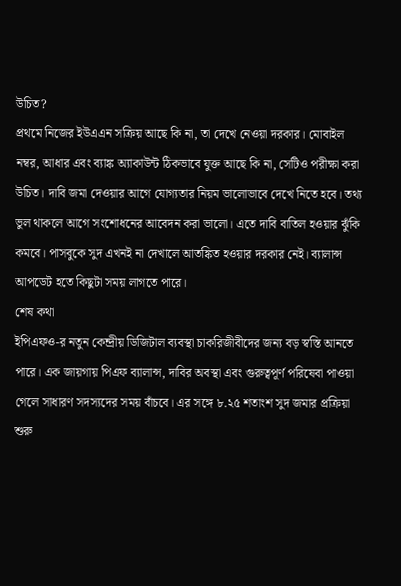উচিত?
প্রথমে নিজের ইউএএন সক্রিয় আছে কি না, তা দেখে নেওয়া দরকার। মোবাইল নম্বর, আধার এবং ব্যাঙ্ক অ্যাকাউন্ট ঠিকভাবে যুক্ত আছে কি না, সেটিও পরীক্ষা করা উচিত। দাবি জমা দেওয়ার আগে যোগ্যতার নিয়ম ভালোভাবে দেখে নিতে হবে। তথ্য ভুল থাকলে আগে সংশোধনের আবেদন করা ভালো। এতে দাবি বাতিল হওয়ার ঝুঁকি কমবে। পাসবুকে সুদ এখনই না দেখালে আতঙ্কিত হওয়ার দরকার নেই। ব্যালান্স আপডেট হতে কিছুটা সময় লাগতে পারে।
শেষ কথা
ইপিএফও-র নতুন কেন্দ্রীয় ডিজিটাল ব্যবস্থা চাকরিজীবীদের জন্য বড় স্বস্তি আনতে পারে। এক জায়গায় পিএফ ব্যালান্স, দাবির অবস্থা এবং গুরুত্বপূর্ণ পরিষেবা পাওয়া গেলে সাধারণ সদস্যদের সময় বাঁচবে। এর সঙ্গে ৮.২৫ শতাংশ সুদ জমার প্রক্রিয়া শুরু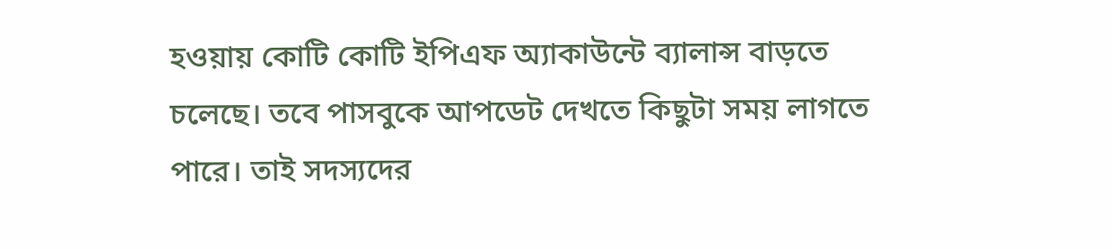হওয়ায় কোটি কোটি ইপিএফ অ্যাকাউন্টে ব্যালান্স বাড়তে চলেছে। তবে পাসবুকে আপডেট দেখতে কিছুটা সময় লাগতে পারে। তাই সদস্যদের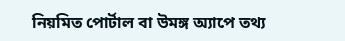নিয়মিত পোর্টাল বা উমঙ্গ অ্যাপে তথ্য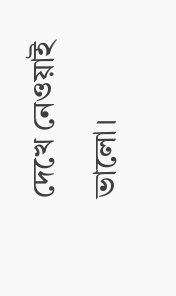দেখে নেওয়াই ভালো।